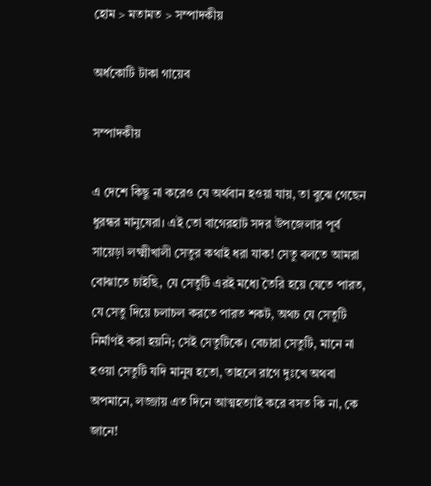হোম > মতামত > সম্পাদকীয়

অর্ধকোটি টাকা গায়েব

সম্পাদকীয়

এ দেশে কিছু না করেও যে অর্থবান হওয়া যায়, তা বুঝে গেছেন ধুরন্ধর মানুষেরা। এই তো বাগেরহাট সদর উপজেলার পূর্ব সায়েড়া লক্ষ্মীখালী সেতুর কথাই ধরা যাক! সেতু বলতে আমরা বোঝাতে চাইছি, যে সেতুটি এরই মধ্যে তৈরি হয়ে যেতে পারত, যে সেতু দিয়ে চলাচল করতে পারত শকট, অথচ যে সেতুটি নির্মাণই করা হয়নি; সেই সেতুটিকে। বেচারা সেতুটি, মানে না হওয়া সেতুটি যদি মানুষ হতো, তাহলে রাগে দুঃখে অথবা অপমানে, লজ্জায় এত দিনে আত্মহত্যাই করে বসত কি না, কে জানে!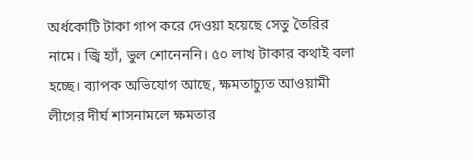অর্ধকোটি টাকা গাপ করে দেওয়া হয়েছে সেতু তৈরির নামে। জ্বি হ্যাঁ, ভুল শোনেননি। ৫০ লাখ টাকার কথাই বলা হচ্ছে। ব্যাপক অভিযোগ আছে, ক্ষমতাচ্যুত আওয়ামী লীগের দীর্ঘ শাসনামলে ক্ষমতার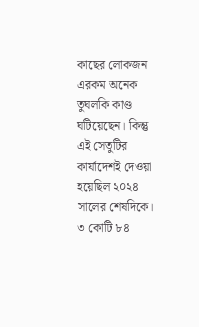কাছের লোকজন এরকম অনেক তুঘলকি কাণ্ড ঘটিয়েছেন। কিন্তু এই সেতুটির কার্যাদেশই দেওয়া হয়েছিল ২০২৪ সালের শেষদিকে। ৩ কোটি ৮৪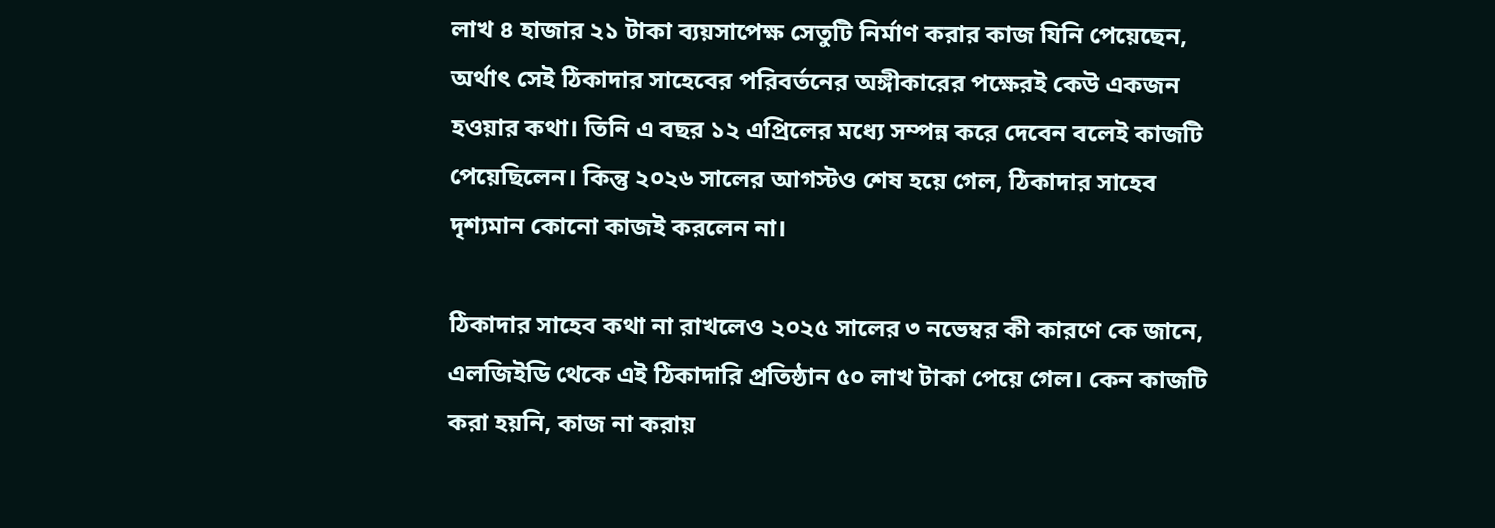লাখ ৪ হাজার ২১ টাকা ব্যয়সাপেক্ষ সেতুটি নির্মাণ করার কাজ যিনি পেয়েছেন, অর্থাৎ সেই ঠিকাদার সাহেবের পরিবর্তনের অঙ্গীকারের পক্ষেরই কেউ একজন হওয়ার কথা। তিনি এ বছর ১২ এপ্রিলের মধ্যে সম্পন্ন করে দেবেন বলেই কাজটি পেয়েছিলেন। কিন্তু ২০২৬ সালের আগস্টও শেষ হয়ে গেল, ঠিকাদার সাহেব দৃশ্যমান কোনো কাজই করলেন না।

ঠিকাদার সাহেব কথা না রাখলেও ২০২৫ সালের ৩ নভেম্বর কী কারণে কে জানে, এলজিইডি থেকে এই ঠিকাদারি প্রতিষ্ঠান ৫০ লাখ টাকা পেয়ে গেল। কেন কাজটি করা হয়নি, কাজ না করায়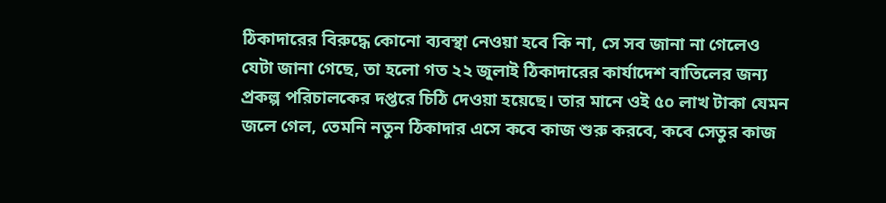ঠিকাদারের বিরুদ্ধে কোনো ব্যবস্থা নেওয়া হবে কি না, সে সব জানা না গেলেও যেটা জানা গেছে, তা হলো গত ২২ জুলাই ঠিকাদারের কার্যাদেশ বাতিলের জন্য প্রকল্প পরিচালকের দপ্তরে চিঠি দেওয়া হয়েছে। তার মানে ওই ৫০ লাখ টাকা যেমন জলে গেল, তেমনি নতুন ঠিকাদার এসে কবে কাজ শুরু করবে, কবে সেতুর কাজ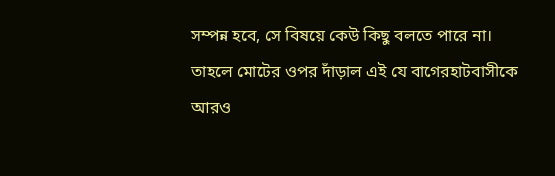সম্পন্ন হবে, সে বিষয়ে কেউ কিছু বলতে পারে না। তাহলে মোটের ওপর দাঁড়াল এই যে বাগেরহাটবাসীকে আরও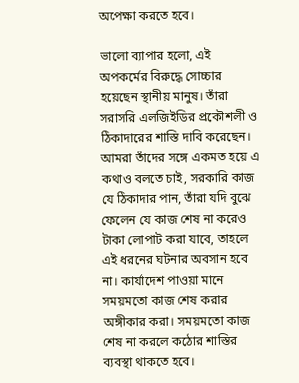অপেক্ষা করতে হবে।

ভালো ব্যাপার হলো, এই অপকর্মের বিরুদ্ধে সোচ্চার হয়েছেন স্থানীয় মানুষ। তাঁরা সরাসরি এলজিইডির প্রকৌশলী ও ঠিকাদারের শাস্তি দাবি করেছেন। আমরা তাঁদের সঙ্গে একমত হয়ে এ কথাও বলতে চাই, সরকারি কাজ যে ঠিকাদার পান, তাঁরা যদি বুঝে ফেলেন যে কাজ শেষ না করেও টাকা লোপাট করা যাবে, তাহলে এই ধরনের ঘটনার অবসান হবে না। কার্যাদেশ পাওয়া মানে সময়মতো কাজ শেষ করার অঙ্গীকার করা। সময়মতো কাজ শেষ না করলে কঠোর শাস্তির ব্যবস্থা থাকতে হবে।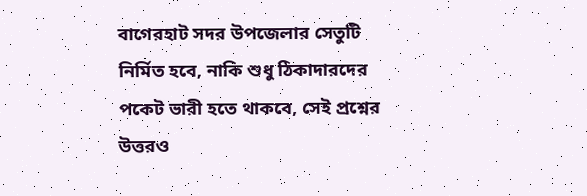বাগেরহাট সদর উপজেলার সেতুটি নির্মিত হবে, নাকি শুধু ঠিকাদারদের পকেট ভারী হতে থাকবে, সেই প্রশ্নের উত্তরও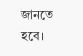জানতে হবে।